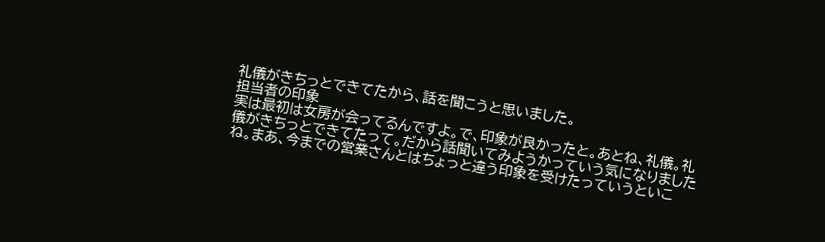礼儀がきちっとできてたから、話を聞こうと思いました。
担当者の印象
実は最初は女房が会ってるんですよ。で、印象が良かったと。あとね、礼儀。礼儀がきちっとできてたって。だから話聞いてみようかっていう気になりましたね。まあ、今までの営業さんとはちょっと違う印象を受けたっていうといこ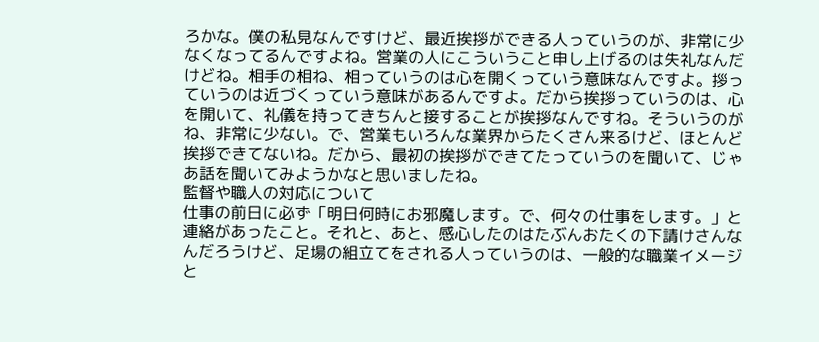ろかな。僕の私見なんですけど、最近挨拶ができる人っていうのが、非常に少なくなってるんですよね。営業の人にこういうこと申し上げるのは失礼なんだけどね。相手の相ね、相っていうのは心を開くっていう意味なんですよ。拶っていうのは近づくっていう意味があるんですよ。だから挨拶っていうのは、心を開いて、礼儀を持ってきちんと接することが挨拶なんですね。そういうのがね、非常に少ない。で、営業もいろんな業界からたくさん来るけど、ほとんど挨拶できてないね。だから、最初の挨拶ができてたっていうのを聞いて、じゃあ話を聞いてみようかなと思いましたね。
監督や職人の対応について
仕事の前日に必ず「明日何時にお邪魔します。で、何々の仕事をします。」と連絡があったこと。それと、あと、感心したのはたぶんおたくの下請けさんなんだろうけど、足場の組立てをされる人っていうのは、一般的な職業イメージと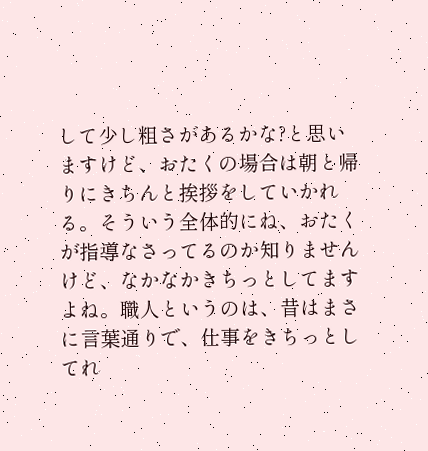して少し粗さがあるかな?と思いますけど、おたくの場合は朝と帰りにきちんと挨拶をしていかれる。そういう全体的にね、おたくが指導なさってるのか知りませんけど、なかなかきちっとしてますよね。職人というのは、昔はまさに言葉通りで、仕事をきちっとしてれ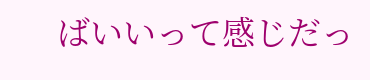ばいいって感じだっ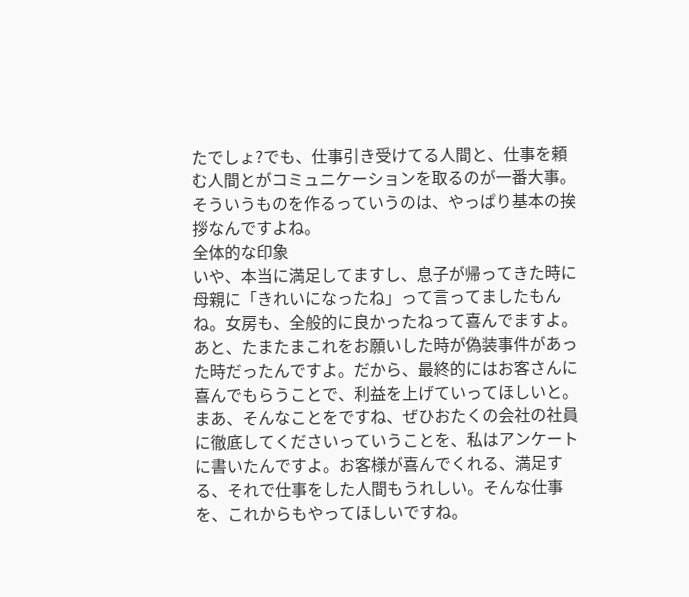たでしょ?でも、仕事引き受けてる人間と、仕事を頼む人間とがコミュニケーションを取るのが一番大事。そういうものを作るっていうのは、やっぱり基本の挨拶なんですよね。
全体的な印象
いや、本当に満足してますし、息子が帰ってきた時に母親に「きれいになったね」って言ってましたもんね。女房も、全般的に良かったねって喜んでますよ。あと、たまたまこれをお願いした時が偽装事件があった時だったんですよ。だから、最終的にはお客さんに喜んでもらうことで、利益を上げていってほしいと。まあ、そんなことをですね、ぜひおたくの会社の社員に徹底してくださいっていうことを、私はアンケートに書いたんですよ。お客様が喜んでくれる、満足する、それで仕事をした人間もうれしい。そんな仕事を、これからもやってほしいですね。